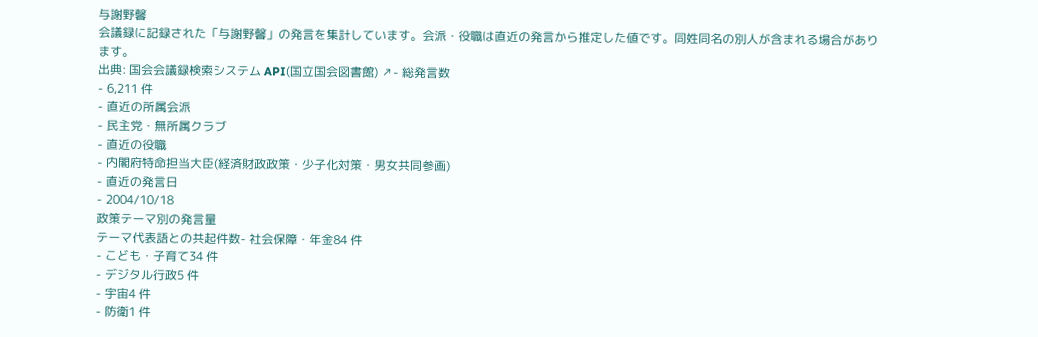与謝野馨
会議録に記録された「与謝野馨」の発言を集計しています。会派・役職は直近の発言から推定した値です。同姓同名の別人が含まれる場合があります。
出典: 国会会議録検索システム API(国立国会図書館) ↗- 総発言数
- 6,211 件
- 直近の所属会派
- 民主党・無所属クラブ
- 直近の役職
- 内閣府特命担当大臣(経済財政政策・少子化対策・男女共同参画)
- 直近の発言日
- 2004/10/18
政策テーマ別の発言量
テーマ代表語との共起件数- 社会保障・年金84 件
- こども・子育て34 件
- デジタル行政5 件
- 宇宙4 件
- 防衛1 件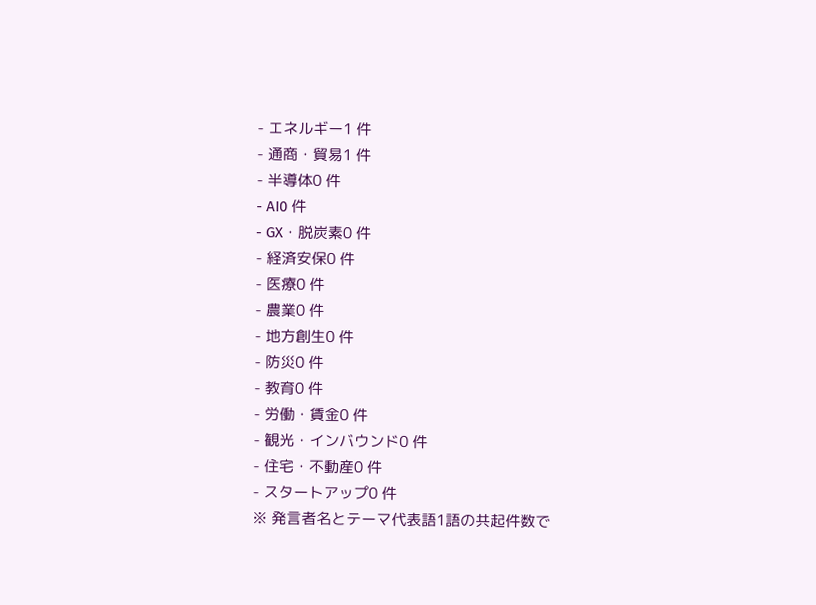- エネルギー1 件
- 通商・貿易1 件
- 半導体0 件
- AI0 件
- GX・脱炭素0 件
- 経済安保0 件
- 医療0 件
- 農業0 件
- 地方創生0 件
- 防災0 件
- 教育0 件
- 労働・賃金0 件
- 観光・インバウンド0 件
- 住宅・不動産0 件
- スタートアップ0 件
※ 発言者名とテーマ代表語1語の共起件数で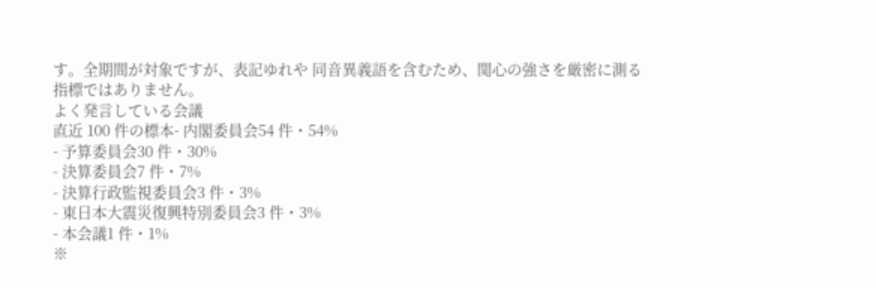す。全期間が対象ですが、表記ゆれや 同音異義語を含むため、関心の強さを厳密に測る指標ではありません。
よく発言している会議
直近 100 件の標本- 内閣委員会54 件・54%
- 予算委員会30 件・30%
- 決算委員会7 件・7%
- 決算行政監視委員会3 件・3%
- 東日本大震災復興特別委員会3 件・3%
- 本会議1 件・1%
※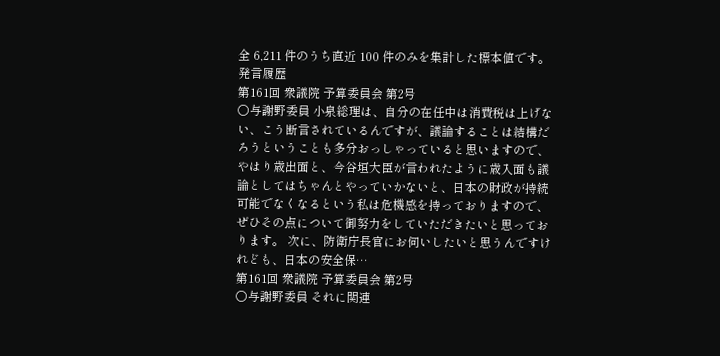全 6,211 件のうち直近 100 件のみを集計した標本値です。
発言履歴
第161回 衆議院 予算委員会 第2号
○与謝野委員 小泉総理は、自分の在任中は消費税は上げない、こう断言されているんですが、議論することは結構だろうということも多分おっしゃっていると思いますので、やはり歳出面と、今谷垣大臣が言われたように歳入面も議論としてはちゃんとやっていかないと、日本の財政が持続可能でなくなるという私は危機感を持っておりますので、ぜひその点について御努力をしていただきたいと思っております。 次に、防衛庁長官にお伺いしたいと思うんですけれども、日本の安全保…
第161回 衆議院 予算委員会 第2号
○与謝野委員 それに関連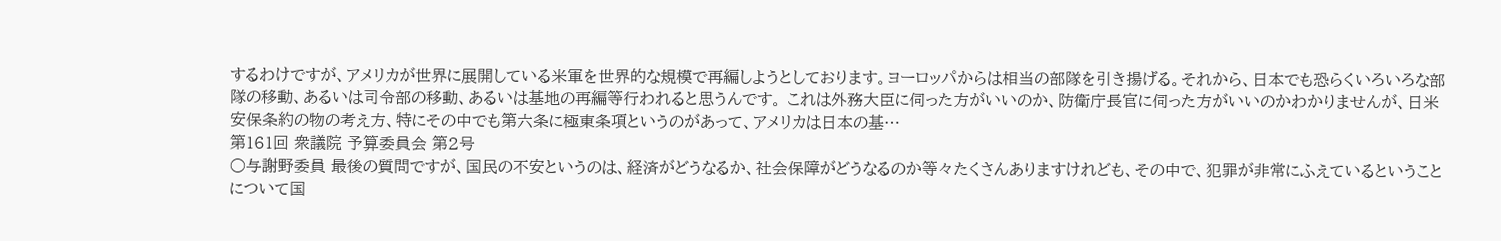するわけですが、アメリカが世界に展開している米軍を世界的な規模で再編しようとしております。ヨーロッパからは相当の部隊を引き揚げる。それから、日本でも恐らくいろいろな部隊の移動、あるいは司令部の移動、あるいは基地の再編等行われると思うんです。 これは外務大臣に伺った方がいいのか、防衛庁長官に伺った方がいいのかわかりませんが、日米安保条約の物の考え方、特にその中でも第六条に極東条項というのがあって、アメリカは日本の基…
第161回 衆議院 予算委員会 第2号
○与謝野委員 最後の質問ですが、国民の不安というのは、経済がどうなるか、社会保障がどうなるのか等々たくさんありますけれども、その中で、犯罪が非常にふえているということについて国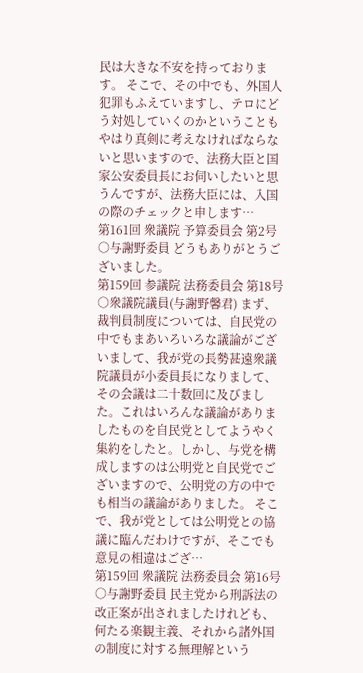民は大きな不安を持っております。 そこで、その中でも、外国人犯罪もふえていますし、テロにどう対処していくのかということもやはり真剣に考えなければならないと思いますので、法務大臣と国家公安委員長にお伺いしたいと思うんですが、法務大臣には、入国の際のチェックと申します…
第161回 衆議院 予算委員会 第2号
○与謝野委員 どうもありがとうございました。
第159回 参議院 法務委員会 第18号
○衆議院議員(与謝野馨君) まず、裁判員制度については、自民党の中でもまあいろいろな議論がございまして、我が党の長勢甚遠衆議院議員が小委員長になりまして、その会議は二十数回に及びました。これはいろんな議論がありましたものを自民党としてようやく集約をしたと。しかし、与党を構成しますのは公明党と自民党でございますので、公明党の方の中でも相当の議論がありました。 そこで、我が党としては公明党との協議に臨んだわけですが、そこでも意見の相違はござ…
第159回 衆議院 法務委員会 第16号
○与謝野委員 民主党から刑訴法の改正案が出されましたけれども、何たる楽観主義、それから諸外国の制度に対する無理解という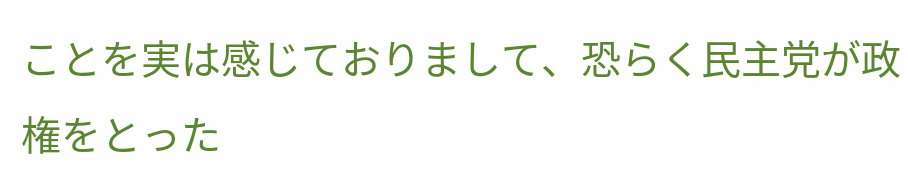ことを実は感じておりまして、恐らく民主党が政権をとった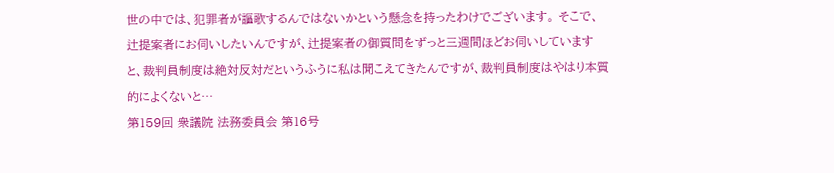世の中では、犯罪者が謳歌するんではないかという懸念を持ったわけでございます。 そこで、辻提案者にお伺いしたいんですが、辻提案者の御質問をずっと三週間ほどお伺いしていますと、裁判員制度は絶対反対だというふうに私は聞こえてきたんですが、裁判員制度はやはり本質的によくないと…
第159回 衆議院 法務委員会 第16号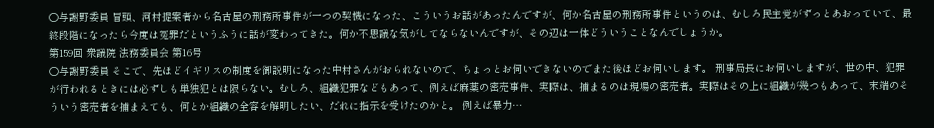○与謝野委員 冒頭、河村提案者から名古屋の刑務所事件が一つの契機になった、こういうお話があったんですが、何か名古屋の刑務所事件というのは、むしろ民主党がずっとあおっていて、最終段階になったら今度は冤罪だというふうに話が変わってきた。何か不思議な気がしてならないんですが、その辺は一体どういうことなんでしょうか。
第159回 衆議院 法務委員会 第16号
○与謝野委員 そこで、先ほどイギリスの制度を御説明になった中村さんがおられないので、ちょっとお伺いできないのでまた後ほどお伺いします。 刑事局長にお伺いしますが、世の中、犯罪が行われるときには必ずしも単独犯とは限らない。むしろ、組織犯罪などもあって、例えば麻薬の密売事件、実際は、捕まるのは現場の密売者。実際はその上に組織が幾つもあって、末端のそういう密売者を捕まえても、何とか組織の全容を解明したい、だれに指示を受けたのかと。 例えば暴力…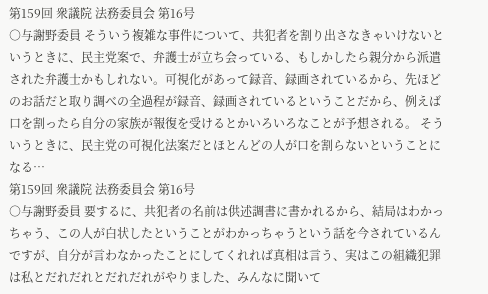第159回 衆議院 法務委員会 第16号
○与謝野委員 そういう複雑な事件について、共犯者を割り出さなきゃいけないというときに、民主党案で、弁護士が立ち会っている、もしかしたら親分から派遣された弁護士かもしれない。可視化があって録音、録画されているから、先ほどのお話だと取り調べの全過程が録音、録画されているということだから、例えば口を割ったら自分の家族が報復を受けるとかいろいろなことが予想される。 そういうときに、民主党の可視化法案だとほとんどの人が口を割らないということになる…
第159回 衆議院 法務委員会 第16号
○与謝野委員 要するに、共犯者の名前は供述調書に書かれるから、結局はわかっちゃう、この人が白状したということがわかっちゃうという話を今されているんですが、自分が言わなかったことにしてくれれば真相は言う、実はこの組織犯罪は私とだれだれとだれだれがやりました、みんなに聞いて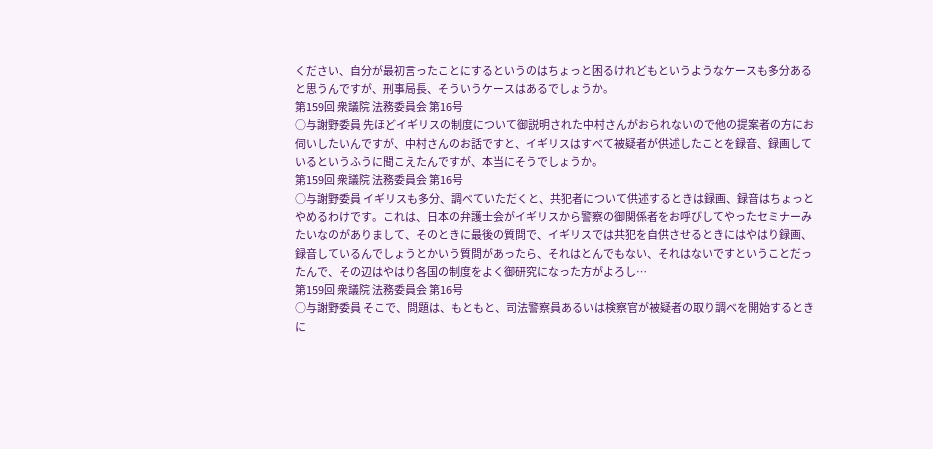ください、自分が最初言ったことにするというのはちょっと困るけれどもというようなケースも多分あると思うんですが、刑事局長、そういうケースはあるでしょうか。
第159回 衆議院 法務委員会 第16号
○与謝野委員 先ほどイギリスの制度について御説明された中村さんがおられないので他の提案者の方にお伺いしたいんですが、中村さんのお話ですと、イギリスはすべて被疑者が供述したことを録音、録画しているというふうに聞こえたんですが、本当にそうでしょうか。
第159回 衆議院 法務委員会 第16号
○与謝野委員 イギリスも多分、調べていただくと、共犯者について供述するときは録画、録音はちょっとやめるわけです。これは、日本の弁護士会がイギリスから警察の御関係者をお呼びしてやったセミナーみたいなのがありまして、そのときに最後の質問で、イギリスでは共犯を自供させるときにはやはり録画、録音しているんでしょうとかいう質問があったら、それはとんでもない、それはないですということだったんで、その辺はやはり各国の制度をよく御研究になった方がよろし…
第159回 衆議院 法務委員会 第16号
○与謝野委員 そこで、問題は、もともと、司法警察員あるいは検察官が被疑者の取り調べを開始するときに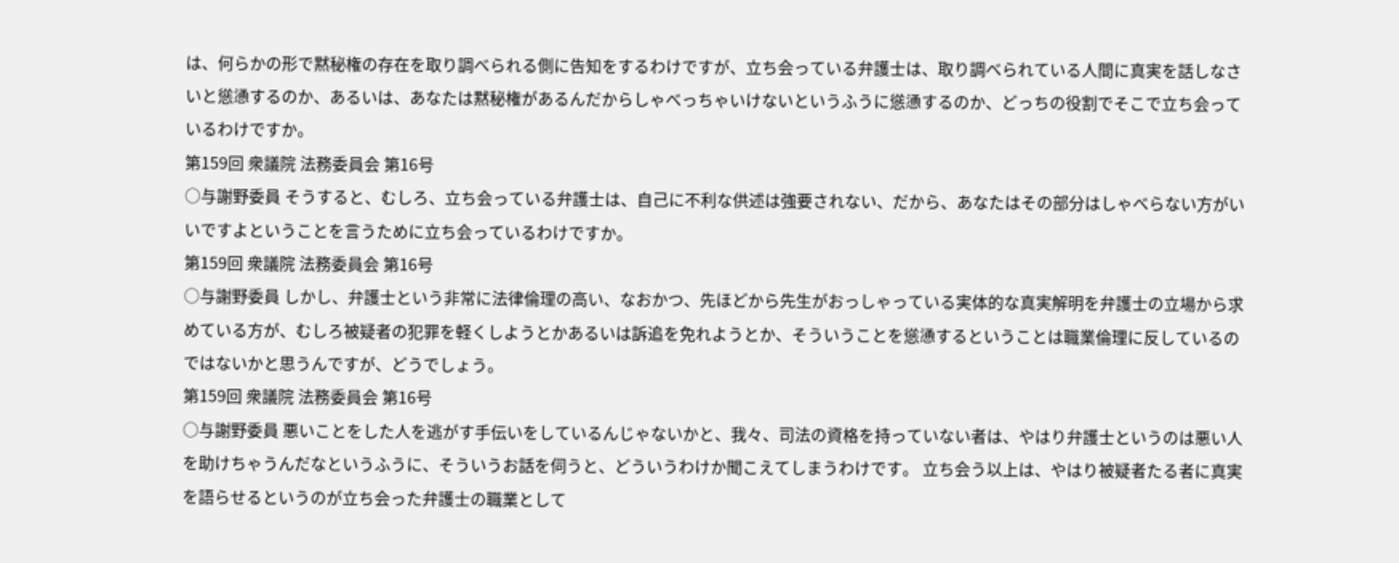は、何らかの形で黙秘権の存在を取り調べられる側に告知をするわけですが、立ち会っている弁護士は、取り調べられている人間に真実を話しなさいと慫慂するのか、あるいは、あなたは黙秘権があるんだからしゃべっちゃいけないというふうに慫慂するのか、どっちの役割でそこで立ち会っているわけですか。
第159回 衆議院 法務委員会 第16号
○与謝野委員 そうすると、むしろ、立ち会っている弁護士は、自己に不利な供述は強要されない、だから、あなたはその部分はしゃべらない方がいいですよということを言うために立ち会っているわけですか。
第159回 衆議院 法務委員会 第16号
○与謝野委員 しかし、弁護士という非常に法律倫理の高い、なおかつ、先ほどから先生がおっしゃっている実体的な真実解明を弁護士の立場から求めている方が、むしろ被疑者の犯罪を軽くしようとかあるいは訴追を免れようとか、そういうことを慫慂するということは職業倫理に反しているのではないかと思うんですが、どうでしょう。
第159回 衆議院 法務委員会 第16号
○与謝野委員 悪いことをした人を逃がす手伝いをしているんじゃないかと、我々、司法の資格を持っていない者は、やはり弁護士というのは悪い人を助けちゃうんだなというふうに、そういうお話を伺うと、どういうわけか聞こえてしまうわけです。 立ち会う以上は、やはり被疑者たる者に真実を語らせるというのが立ち会った弁護士の職業として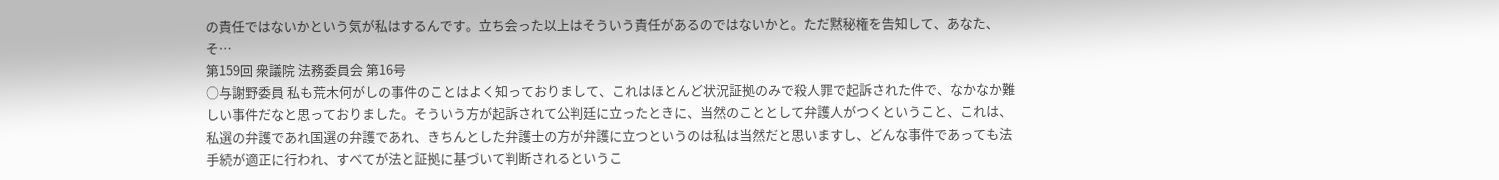の責任ではないかという気が私はするんです。立ち会った以上はそういう責任があるのではないかと。ただ黙秘権を告知して、あなた、そ…
第159回 衆議院 法務委員会 第16号
○与謝野委員 私も荒木何がしの事件のことはよく知っておりまして、これはほとんど状況証拠のみで殺人罪で起訴された件で、なかなか難しい事件だなと思っておりました。そういう方が起訴されて公判廷に立ったときに、当然のこととして弁護人がつくということ、これは、私選の弁護であれ国選の弁護であれ、きちんとした弁護士の方が弁護に立つというのは私は当然だと思いますし、どんな事件であっても法手続が適正に行われ、すべてが法と証拠に基づいて判断されるというこ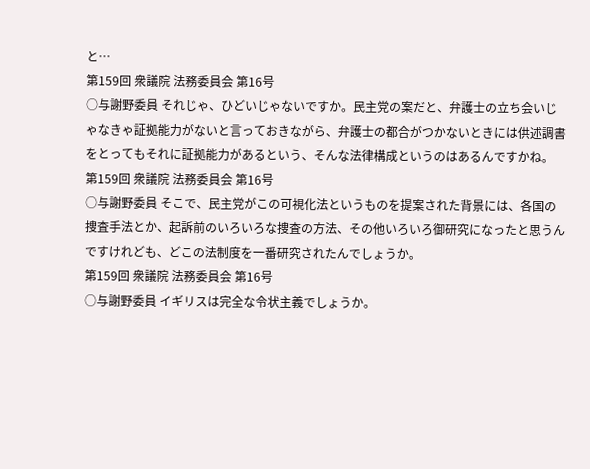と…
第159回 衆議院 法務委員会 第16号
○与謝野委員 それじゃ、ひどいじゃないですか。民主党の案だと、弁護士の立ち会いじゃなきゃ証拠能力がないと言っておきながら、弁護士の都合がつかないときには供述調書をとってもそれに証拠能力があるという、そんな法律構成というのはあるんですかね。
第159回 衆議院 法務委員会 第16号
○与謝野委員 そこで、民主党がこの可視化法というものを提案された背景には、各国の捜査手法とか、起訴前のいろいろな捜査の方法、その他いろいろ御研究になったと思うんですけれども、どこの法制度を一番研究されたんでしょうか。
第159回 衆議院 法務委員会 第16号
○与謝野委員 イギリスは完全な令状主義でしょうか。